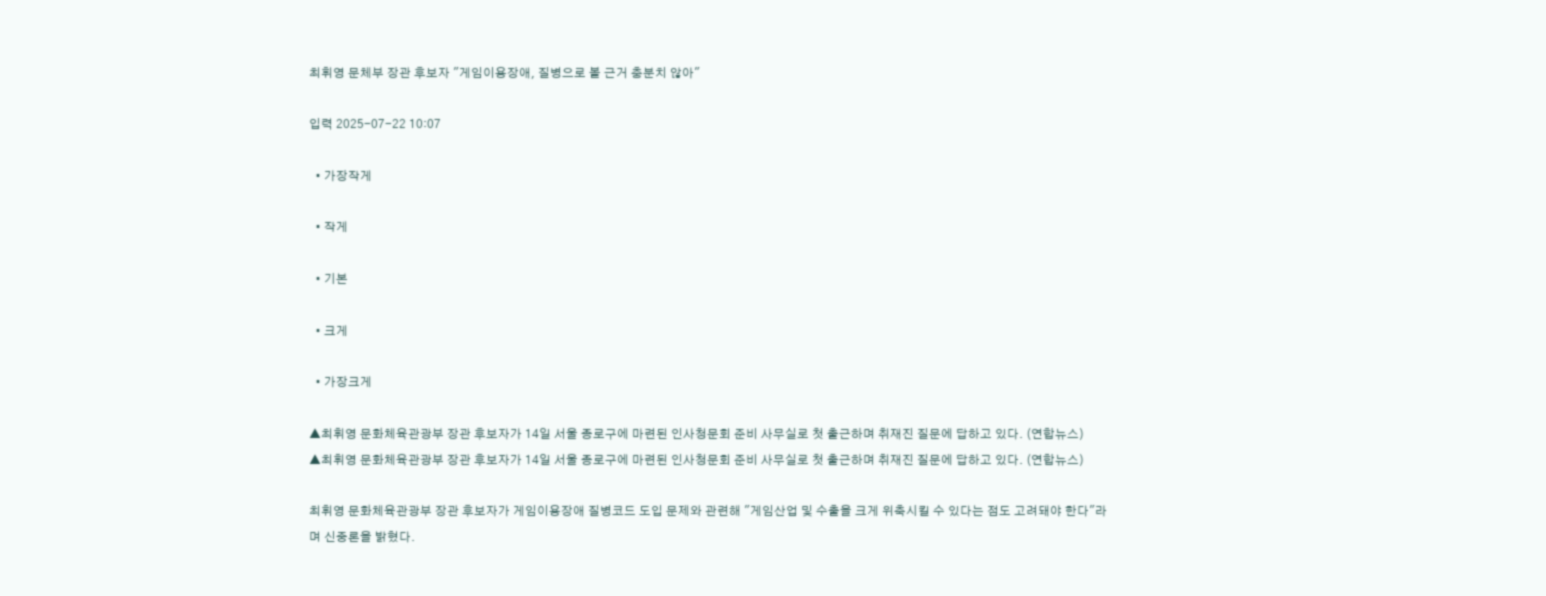최휘영 문체부 장관 후보자 "게임이용장애, 질병으로 볼 근거 충분치 않아"

입력 2025-07-22 10:07

  • 가장작게

  • 작게

  • 기본

  • 크게

  • 가장크게

▲최휘영 문화체육관광부 장관 후보자가 14일 서울 종로구에 마련된 인사청문회 준비 사무실로 첫 출근하며 취재진 질문에 답하고 있다. (연합뉴스)
▲최휘영 문화체육관광부 장관 후보자가 14일 서울 종로구에 마련된 인사청문회 준비 사무실로 첫 출근하며 취재진 질문에 답하고 있다. (연합뉴스)

최휘영 문화체육관광부 장관 후보자가 게임이용장애 질병코드 도입 문제와 관련해 "게임산업 및 수출을 크게 위축시킬 수 있다는 점도 고려돼야 한다"라며 신중론을 밝혔다.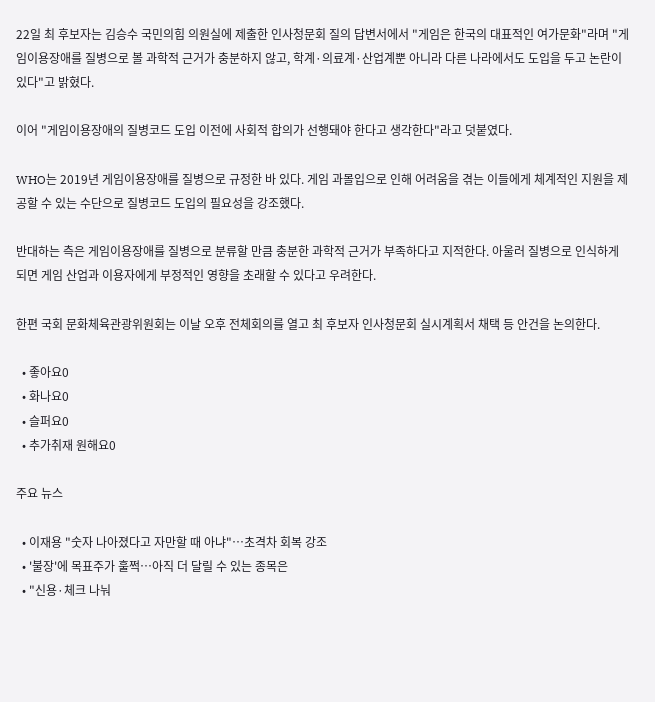22일 최 후보자는 김승수 국민의힘 의원실에 제출한 인사청문회 질의 답변서에서 "게임은 한국의 대표적인 여가문화"라며 "게임이용장애를 질병으로 볼 과학적 근거가 충분하지 않고, 학계·의료계·산업계뿐 아니라 다른 나라에서도 도입을 두고 논란이 있다"고 밝혔다.

이어 "게임이용장애의 질병코드 도입 이전에 사회적 합의가 선행돼야 한다고 생각한다"라고 덧붙였다.

WHO는 2019년 게임이용장애를 질병으로 규정한 바 있다. 게임 과몰입으로 인해 어려움을 겪는 이들에게 체계적인 지원을 제공할 수 있는 수단으로 질병코드 도입의 필요성을 강조했다.

반대하는 측은 게임이용장애를 질병으로 분류할 만큼 충분한 과학적 근거가 부족하다고 지적한다. 아울러 질병으로 인식하게 되면 게임 산업과 이용자에게 부정적인 영향을 초래할 수 있다고 우려한다.

한편 국회 문화체육관광위원회는 이날 오후 전체회의를 열고 최 후보자 인사청문회 실시계획서 채택 등 안건을 논의한다.

  • 좋아요0
  • 화나요0
  • 슬퍼요0
  • 추가취재 원해요0

주요 뉴스

  • 이재용 "숫자 나아졌다고 자만할 때 아냐"…초격차 회복 강조
  • '불장'에 목표주가 훌쩍…아직 더 달릴 수 있는 종목은
  • "신용·체크 나눠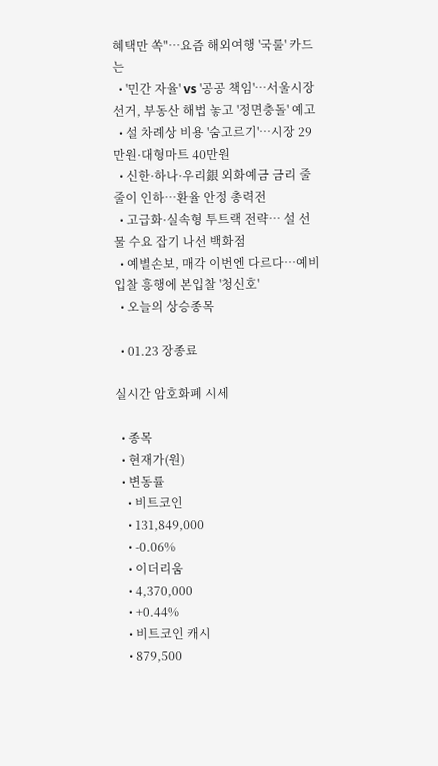혜택만 쏙"…요즘 해외여행 '국룰' 카드는
  • '민간 자율' vs '공공 책임'…서울시장 선거, 부동산 해법 놓고 '정면충돌' 예고
  • 설 차례상 비용 '숨고르기'…시장 29만원·대형마트 40만원
  • 신한·하나·우리銀 외화예금 금리 줄줄이 인하…환율 안정 총력전
  • 고급화·실속형 투트랙 전략… 설 선물 수요 잡기 나선 백화점
  • 예별손보, 매각 이번엔 다르다…예비입찰 흥행에 본입찰 '청신호'
  • 오늘의 상승종목

  • 01.23 장종료

실시간 암호화폐 시세

  • 종목
  • 현재가(원)
  • 변동률
    • 비트코인
    • 131,849,000
    • -0.06%
    • 이더리움
    • 4,370,000
    • +0.44%
    • 비트코인 캐시
    • 879,500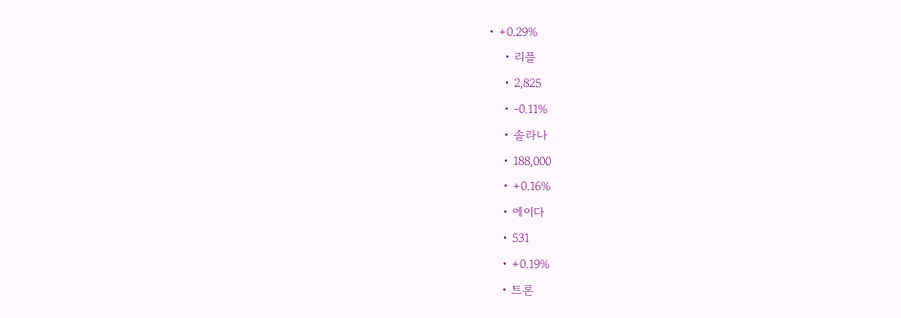• +0.29%
    • 리플
    • 2,825
    • -0.11%
    • 솔라나
    • 188,000
    • +0.16%
    • 에이다
    • 531
    • +0.19%
    • 트론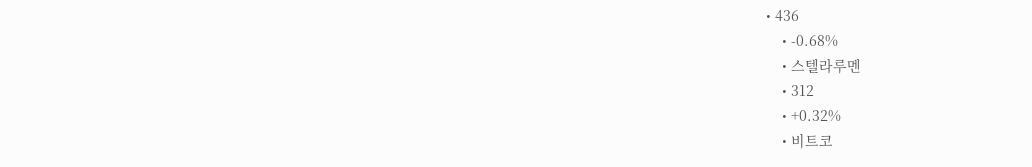• 436
    • -0.68%
    • 스텔라루멘
    • 312
    • +0.32%
    • 비트코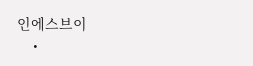인에스브이
    •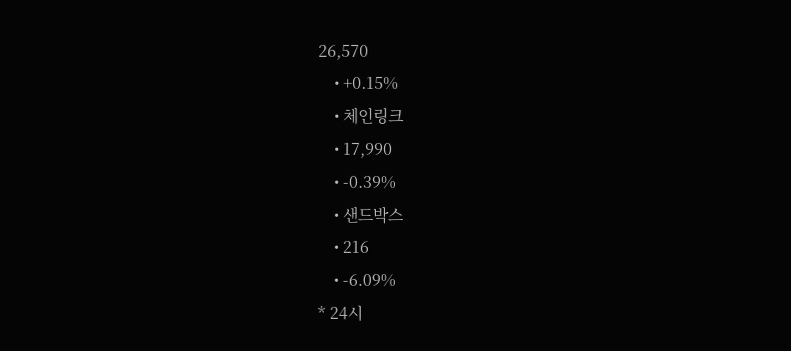26,570
    • +0.15%
    • 체인링크
    • 17,990
    • -0.39%
    • 샌드박스
    • 216
    • -6.09%
* 24시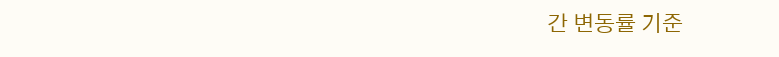간 변동률 기준